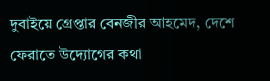দুবাইয়ে গ্রেপ্তার বেনজীর আহমেদ, দেশে ফেরাতে উদ্যোগের কথা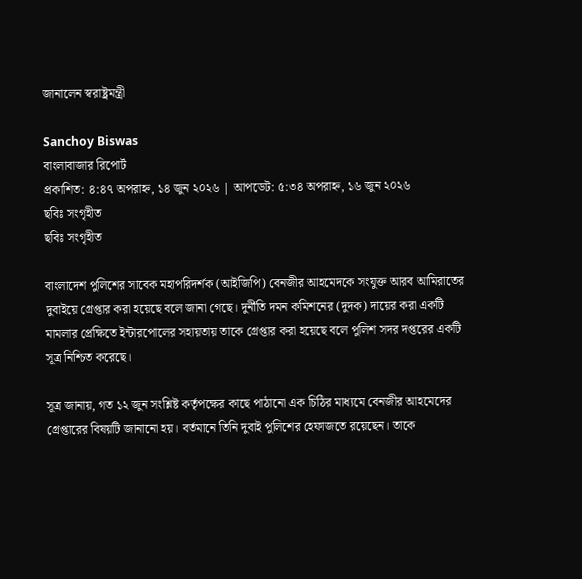জানালেন স্বরাষ্ট্রমন্ত্রী

Sanchoy Biswas
বাংলাবাজার রিপোর্ট
প্রকাশিত: ৪:৪৭ অপরাহ্ন, ১৪ জুন ২০২৬ | আপডেট: ৫:৩৪ অপরাহ্ন, ১৬ জুন ২০২৬
ছবিঃ সংগৃহীত
ছবিঃ সংগৃহীত

বাংলাদেশ পুলিশের সাবেক মহাপরিদর্শক (আইজিপি) বেনজীর আহমেদকে সংযুক্ত আরব আমিরাতের দুবাইয়ে গ্রেপ্তার করা হয়েছে বলে জানা গেছে। দুর্নীতি দমন কমিশনের (দুদক) দায়ের করা একটি মামলার প্রেক্ষিতে ইন্টারপোলের সহায়তায় তাকে গ্রেপ্তার করা হয়েছে বলে পুলিশ সদর দপ্তরের একটি সূত্র নিশ্চিত করেছে।

সূত্র জানায়, গত ১২ জুন সংশ্লিষ্ট কর্তৃপক্ষের কাছে পাঠানো এক চিঠির মাধ্যমে বেনজীর আহমেদের গ্রেপ্তারের বিষয়টি জানানো হয়। বর্তমানে তিনি দুবাই পুলিশের হেফাজতে রয়েছেন। তাকে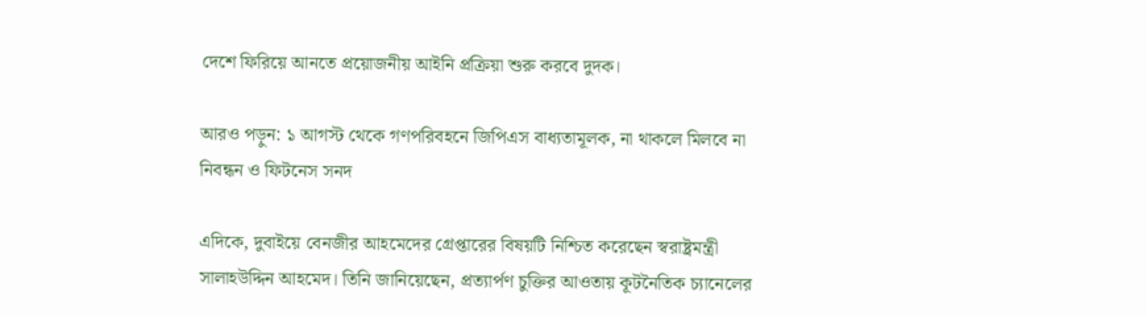দেশে ফিরিয়ে আনতে প্রয়োজনীয় আইনি প্রক্রিয়া শুরু করবে দুদক।

আরও পড়ুন: ১ আগস্ট থেকে গণপরিবহনে জিপিএস বাধ্যতামূলক, না থাকলে মিলবে না নিবন্ধন ও ফিটনেস সনদ

এদিকে, দুবাইয়ে বেনজীর আহমেদের গ্রেপ্তারের বিষয়টি নিশ্চিত করেছেন স্বরাষ্ট্রমন্ত্রী সালাহউদ্দিন আহমেদ। তিনি জানিয়েছেন, প্রত্যার্পণ চুক্তির আওতায় কূটনৈতিক চ্যানেলের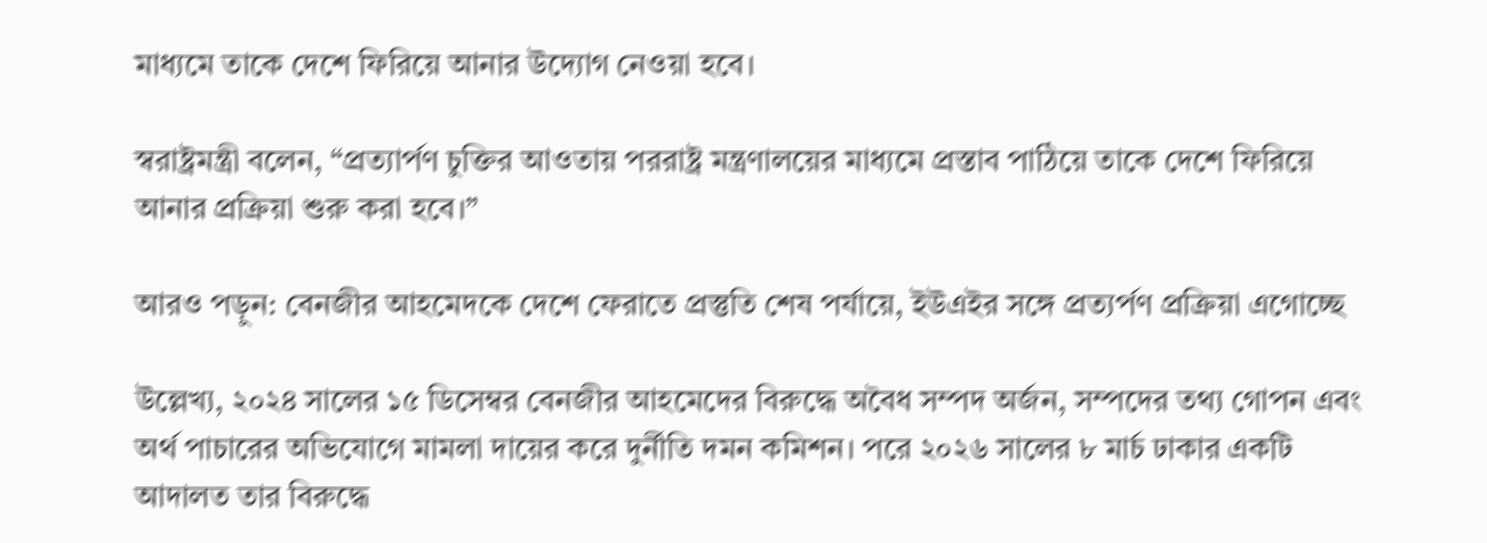মাধ্যমে তাকে দেশে ফিরিয়ে আনার উদ্যোগ নেওয়া হবে।

স্বরাষ্ট্রমন্ত্রী বলেন, “প্রত্যার্পণ চুক্তির আওতায় পররাষ্ট্র মন্ত্রণালয়ের মাধ্যমে প্রস্তাব পাঠিয়ে তাকে দেশে ফিরিয়ে আনার প্রক্রিয়া শুরু করা হবে।”

আরও পড়ুন: বেনজীর আহমেদকে দেশে ফেরাতে প্রস্তুতি শেষ পর্যায়ে, ইউএইর সঙ্গে প্রত্যর্পণ প্রক্রিয়া এগোচ্ছে

উল্লেখ্য, ২০২৪ সালের ১৫ ডিসেম্বর বেনজীর আহমেদের বিরুদ্ধে অবৈধ সম্পদ অর্জন, সম্পদের তথ্য গোপন এবং অর্থ পাচারের অভিযোগে মামলা দায়ের করে দুর্নীতি দমন কমিশন। পরে ২০২৬ সালের ৮ মার্চ ঢাকার একটি আদালত তার বিরুদ্ধে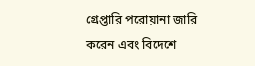গ্রেপ্তারি পরোয়ানা জারি করেন এবং বিদেশে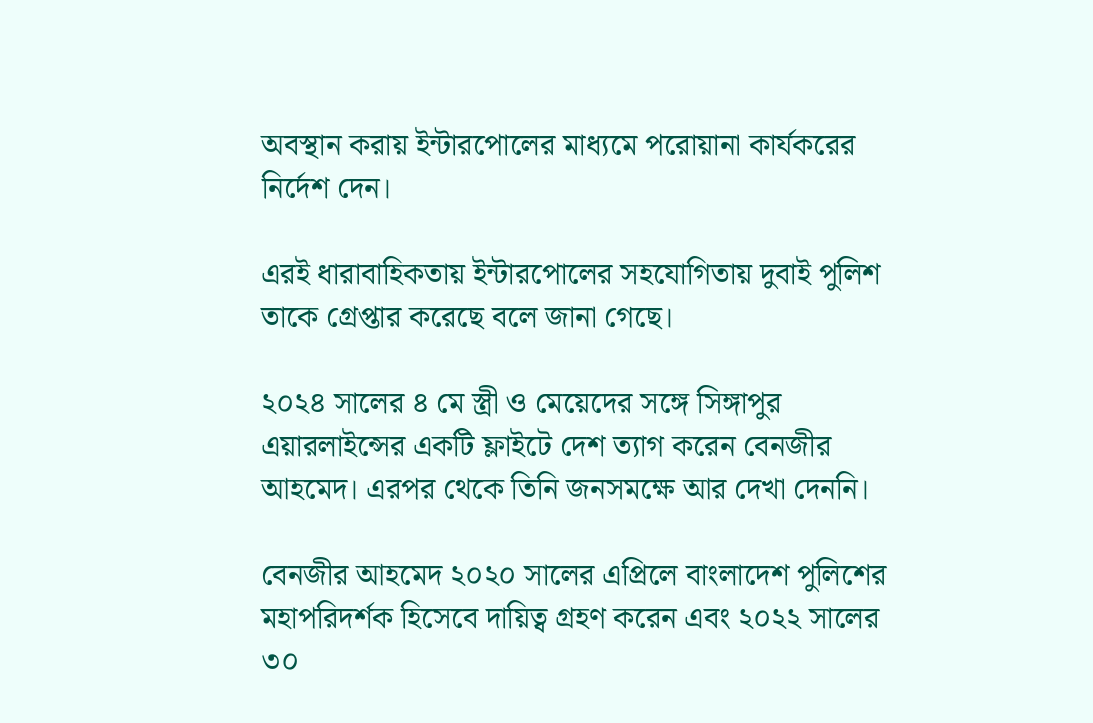অবস্থান করায় ইন্টারপোলের মাধ্যমে পরোয়ানা কার্যকরের নির্দেশ দেন।

এরই ধারাবাহিকতায় ইন্টারপোলের সহযোগিতায় দুবাই পুলিশ তাকে গ্রেপ্তার করেছে বলে জানা গেছে।

২০২৪ সালের ৪ মে স্ত্রী ও মেয়েদের সঙ্গে সিঙ্গাপুর এয়ারলাইন্সের একটি ফ্লাইটে দেশ ত্যাগ করেন বেনজীর আহমেদ। এরপর থেকে তিনি জনসমক্ষে আর দেখা দেননি।

বেনজীর আহমেদ ২০২০ সালের এপ্রিলে বাংলাদেশ পুলিশের মহাপরিদর্শক হিসেবে দায়িত্ব গ্রহণ করেন এবং ২০২২ সালের ৩০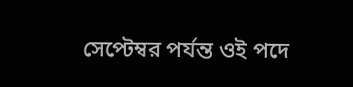সেপ্টেম্বর পর্যন্ত ওই পদে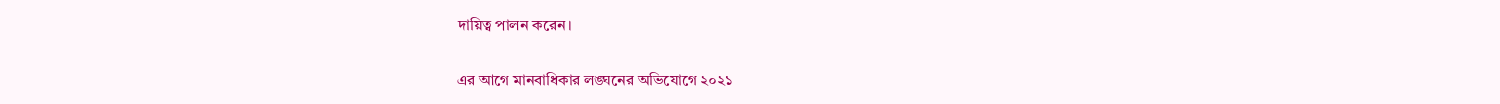দায়িত্ব পালন করেন।

এর আগে মানবাধিকার লঙ্ঘনের অভিযোগে ২০২১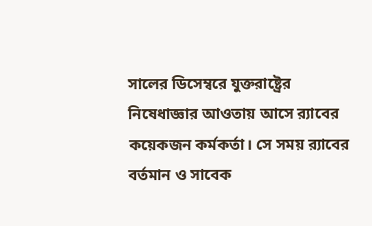সালের ডিসেম্বরে যুক্তরাষ্ট্রের নিষেধাজ্ঞার আওতায় আসে র‌্যাবের কয়েকজন কর্মকর্তা। সে সময় র‌্যাবের বর্তমান ও সাবেক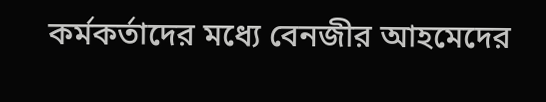কর্মকর্তাদের মধ্যে বেনজীর আহমেদের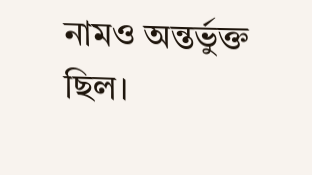নামও অন্তর্ভুক্ত ছিল।